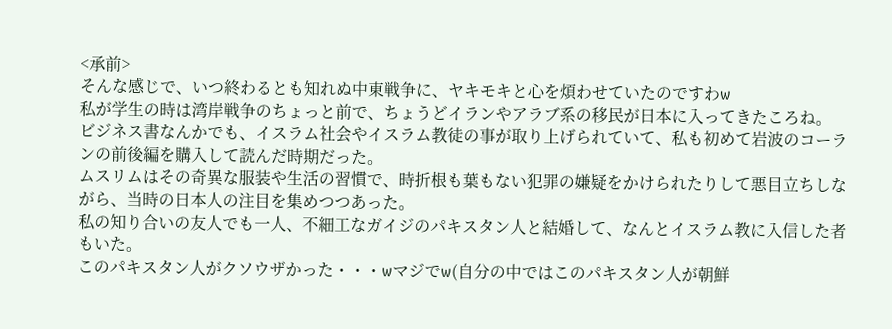<承前>
そんな感じで、いつ終わるとも知れぬ中東戦争に、ヤキモキと心を煩わせていたのですわw
私が学生の時は湾岸戦争のちょっと前で、ちょうどイランやアラブ系の移民が日本に入ってきたころね。
ビジネス書なんかでも、イスラム社会やイスラム教徒の事が取り上げられていて、私も初めて岩波のコーランの前後編を購入して読んだ時期だった。
ムスリムはその奇異な服装や生活の習慣で、時折根も葉もない犯罪の嫌疑をかけられたりして悪目立ちしながら、当時の日本人の注目を集めつつあった。
私の知り合いの友人でも一人、不細工なガイジのパキスタン人と結婚して、なんとイスラム教に入信した者もいた。
このパキスタン人がクソウザかった・・・wマジでw(自分の中ではこのパキスタン人が朝鮮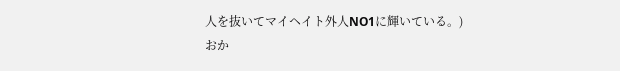人を抜いてマイヘイト外人NO1に輝いている。)
おか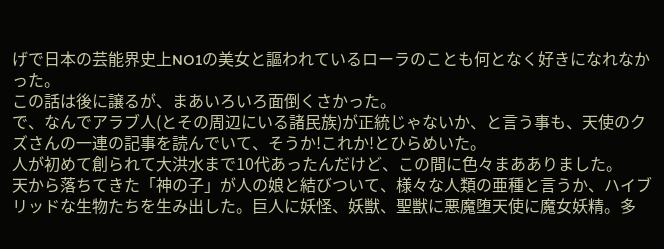げで日本の芸能界史上NO1の美女と謳われているローラのことも何となく好きになれなかった。
この話は後に譲るが、まあいろいろ面倒くさかった。
で、なんでアラブ人(とその周辺にいる諸民族)が正統じゃないか、と言う事も、天使のクズさんの一連の記事を読んでいて、そうか!これか!とひらめいた。
人が初めて創られて大洪水まで10代あったんだけど、この間に色々まあありました。
天から落ちてきた「神の子」が人の娘と結びついて、様々な人類の亜種と言うか、ハイブリッドな生物たちを生み出した。巨人に妖怪、妖獣、聖獣に悪魔堕天使に魔女妖精。多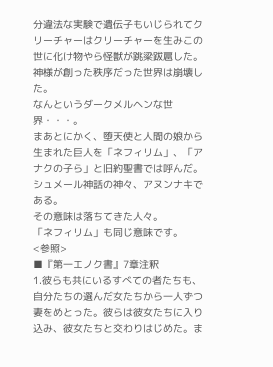分違法な実験で遺伝子もいじられてクリーチャーはクリーチャーを生みこの世に化け物やら怪獣が跳梁跋扈した。
神様が創った秩序だった世界は崩壊した。
なんというダークメルヘンな世界・・・。
まあとにかく、堕天使と人間の娘から生まれた巨人を「ネフィリム」、「アナクの子ら」と旧約聖書では呼んだ。
シュメール神話の神々、アヌンナキである。
その意味は落ちてきた人々。
「ネフィリム」も同じ意味です。
<参照>
■『第一エノク書』7章注釈
1.彼らも共にいるすべての者たちも、自分たちの選んだ女たちから一人ずつ妻をめとった。彼らは彼女たちに入り込み、彼女たちと交わりはじめた。ま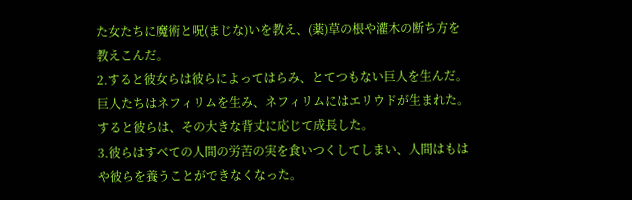た女たちに魔術と呪(まじな)いを教え、(薬)草の根や灌木の断ち方を教えこんだ。
2.すると彼女らは彼らによってはらみ、とてつもない巨人を生んだ。巨人たちはネフィリムを生み、ネフィリムにはエリウドが生まれた。すると彼らは、その大きな背丈に応じて成長した。
3.彼らはすべての人間の労苦の実を食いつくしてしまい、人間はもはや彼らを養うことができなくなった。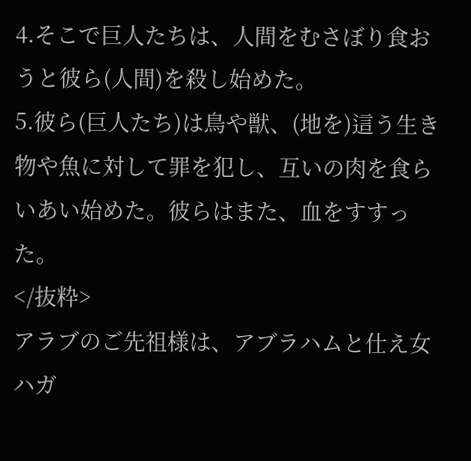4.そこで巨人たちは、人間をむさぼり食おうと彼ら(人間)を殺し始めた。
5.彼ら(巨人たち)は鳥や獣、(地を)這う生き物や魚に対して罪を犯し、互いの肉を食らいあい始めた。彼らはまた、血をすすった。
</抜粋>
アラブのご先祖様は、アブラハムと仕え女ハガ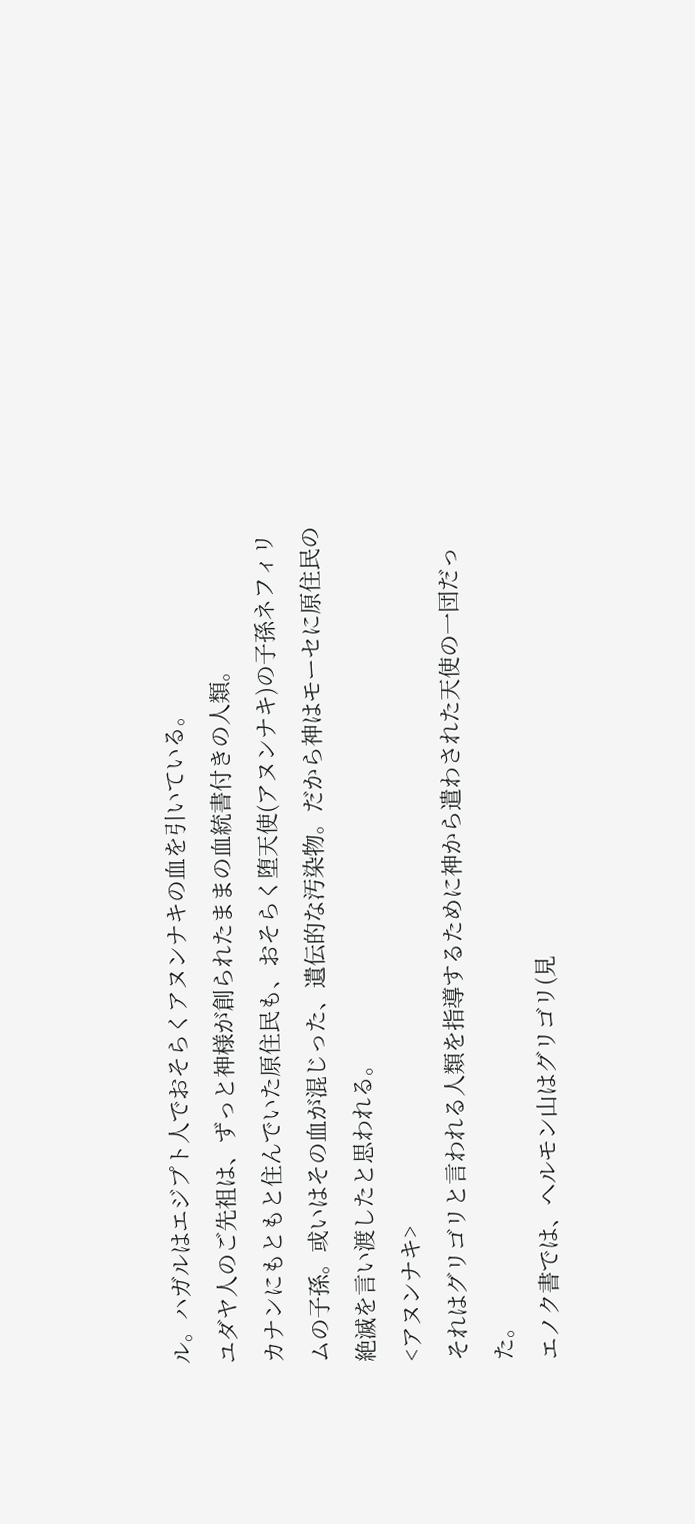ル。ハガルはエジプト人でおそらくアヌンナキの血を引いている。
ユダヤ人のご先祖は、ずっと神様が創られたままの血統書付きの人類。
カナンにもともと住んでいた原住民も、おそらく堕天使(アヌンナキ)の子孫ネフィリムの子孫。或いはその血が混じった、遺伝的な汚染物。だから神はモーセに原住民の絶滅を言い渡したと思われる。
<アヌンナキ>
それはグリゴリと言われる人類を指導するために神から遣わされた天使の一団だった。
エノク書では、ヘルモン山はグリゴリ(見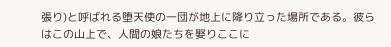張り)と呼ばれる堕天使の一団が地上に降り立った場所である。彼らはこの山上で、人間の娘たちを娶りここに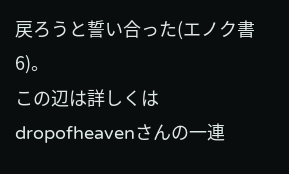戻ろうと誓い合った(エノク書 6)。
この辺は詳しくはdropofheavenさんの一連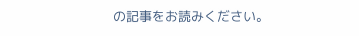の記事をお読みください。